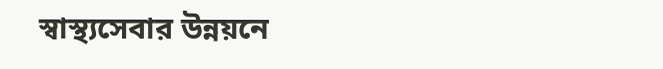স্বাস্থ্যসেবার উন্নয়নে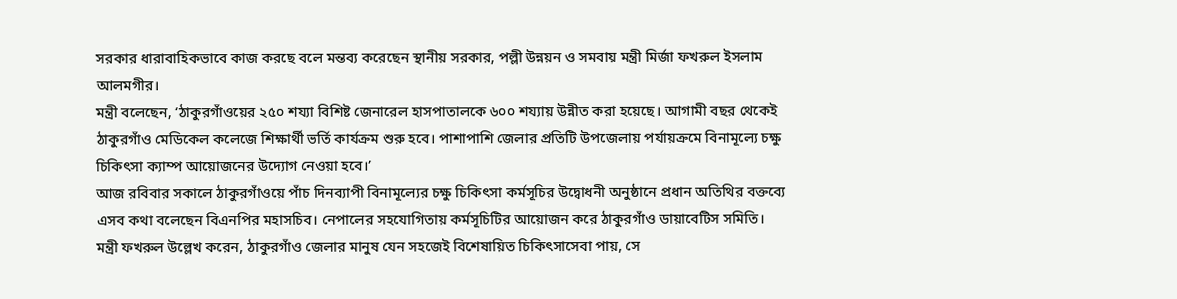সরকার ধারাবাহিকভাবে কাজ করছে বলে মন্তব্য করেছেন স্থানীয় সরকার, পল্লী উন্নয়ন ও সমবায় মন্ত্রী মির্জা ফখরুল ইসলাম আলমগীর।
মন্ত্রী বলেছেন, ‘ঠাকুরগাঁওয়ের ২৫০ শয্যা বিশিষ্ট জেনারেল হাসপাতালকে ৬০০ শয্যায় উন্নীত করা হয়েছে। আগামী বছর থেকেই ঠাকুরগাঁও মেডিকেল কলেজে শিক্ষার্থী ভর্তি কার্যক্রম শুরু হবে। পাশাপাশি জেলার প্রতিটি উপজেলায় পর্যায়ক্রমে বিনামূল্যে চক্ষু চিকিৎসা ক্যাম্প আয়োজনের উদ্যোগ নেওয়া হবে।’
আজ রবিবার সকালে ঠাকুরগাঁওয়ে পাঁচ দিনব্যাপী বিনামূল্যের চক্ষু চিকিৎসা কর্মসূচির উদ্বোধনী অনুষ্ঠানে প্রধান অতিথির বক্তব্যে এসব কথা বলেছেন বিএনপির মহাসচিব। নেপালের সহযোগিতায় কর্মসূচিটির আয়োজন করে ঠাকুরগাঁও ডায়াবেটিস সমিতি।
মন্ত্রী ফখরুল উল্লেখ করেন, ঠাকুরগাঁও জেলার মানুষ যেন সহজেই বিশেষায়িত চিকিৎসাসেবা পায়, সে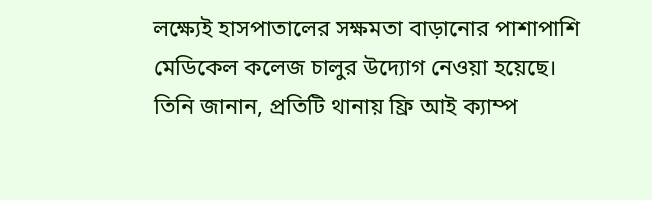লক্ষ্যেই হাসপাতালের সক্ষমতা বাড়ানোর পাশাপাশি মেডিকেল কলেজ চালুর উদ্যোগ নেওয়া হয়েছে।
তিনি জানান, প্রতিটি থানায় ফ্রি আই ক্যাম্প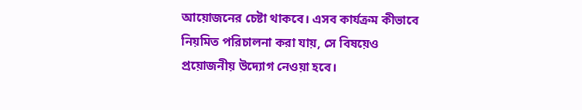আয়োজনের চেষ্টা থাকবে। এসব কার্যক্রম কীভাবে নিয়মিত পরিচালনা করা যায়, সে বিষয়েও প্রয়োজনীয় উদ্যোগ নেওয়া হবে।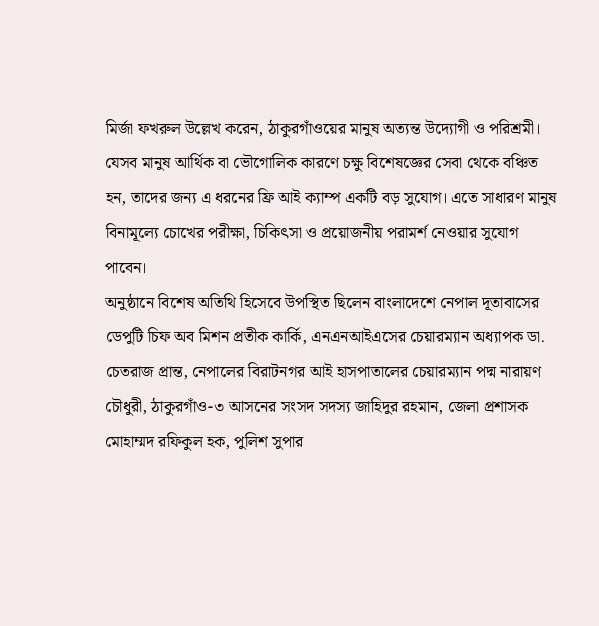মির্জা ফখরুল উল্লেখ করেন, ঠাকুরগাঁওয়ের মানুষ অত্যন্ত উদ্যোগী ও পরিশ্রমী। যেসব মানুষ আর্থিক বা ভৌগোলিক কারণে চক্ষু বিশেষজ্ঞের সেবা থেকে বঞ্চিত হন, তাদের জন্য এ ধরনের ফ্রি আই ক্যাম্প একটি বড় সুযোগ। এতে সাধারণ মানুষ বিনামূল্যে চোখের পরীক্ষা, চিকিৎসা ও প্রয়োজনীয় পরামর্শ নেওয়ার সুযোগ পাবেন।
অনুষ্ঠানে বিশেষ অতিথি হিসেবে উপস্থিত ছিলেন বাংলাদেশে নেপাল দূতাবাসের ডেপুটি চিফ অব মিশন প্রতীক কার্কি, এনএনআইএসের চেয়ারম্যান অধ্যাপক ডা. চেতরাজ প্রান্ত, নেপালের বিরাটনগর আই হাসপাতালের চেয়ারম্যান পদ্ম নারায়ণ চৌধুরী, ঠাকুরগাঁও-৩ আসনের সংসদ সদস্য জাহিদুর রহমান, জেলা প্রশাসক মোহাম্মদ রফিকুল হক, পুলিশ সুপার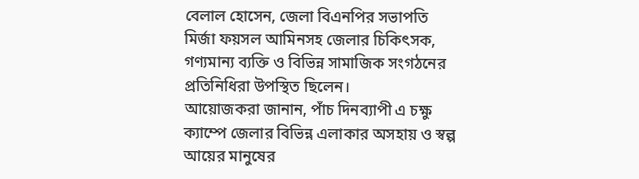বেলাল হোসেন, জেলা বিএনপির সভাপতি মির্জা ফয়সল আমিনসহ জেলার চিকিৎসক, গণ্যমান্য ব্যক্তি ও বিভিন্ন সামাজিক সংগঠনের প্রতিনিধিরা উপস্থিত ছিলেন।
আয়োজকরা জানান, পাঁচ দিনব্যাপী এ চক্ষু ক্যাম্পে জেলার বিভিন্ন এলাকার অসহায় ও স্বল্প আয়ের মানুষের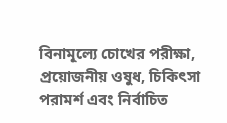বিনামূল্যে চোখের পরীক্ষা, প্রয়োজনীয় ওষুধ, চিকিৎসা পরামর্শ এবং নির্বাচিত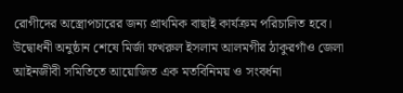রোগীদের অস্ত্রোপচারের জন্য প্রাথমিক বাছাই কার্যক্রম পরিচালিত হবে।
উদ্বোধনী অনুষ্ঠান শেষে মির্জা ফখরুল ইসলাম আলমগীর ঠাকুরগাঁও জেলা আইনজীবী সমিতিতে আয়োজিত এক মতবিনিময় ও সংবর্ধনা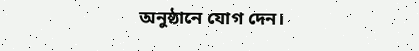অনুষ্ঠানে যোগ দেন।